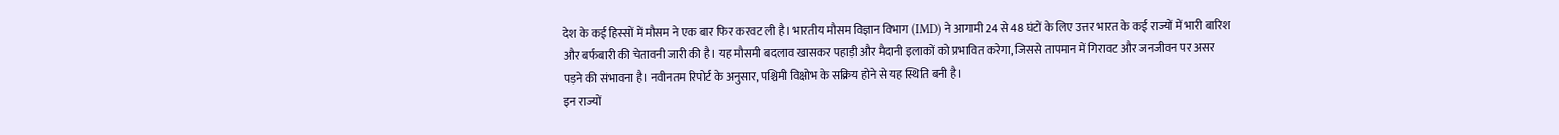देश के कई हिस्सों में मौसम ने एक बार फिर करवट ली है। भारतीय मौसम विज्ञान विभाग (IMD) ने आगामी 24 से 48 घंटों के लिए उत्तर भारत के कई राज्यों में भारी बारिश और बर्फबारी की चेतावनी जारी की है। यह मौसमी बदलाव खासकर पहाड़ी और मैदानी इलाकों को प्रभावित करेगा, जिससे तापमान में गिरावट और जनजीवन पर असर पड़ने की संभावना है। नवीनतम रिपोर्ट के अनुसार, पश्चिमी विक्षोभ के सक्रिय होने से यह स्थिति बनी है।
इन राज्यों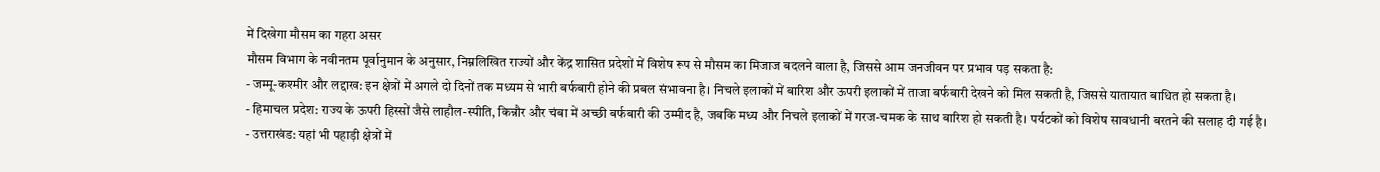में दिखेगा मौसम का गहरा असर
मौसम विभाग के नवीनतम पूर्वानुमान के अनुसार, निम्नलिखित राज्यों और केंद्र शासित प्रदेशों में विशेष रूप से मौसम का मिजाज बदलने वाला है, जिससे आम जनजीवन पर प्रभाव पड़ सकता है:
- जम्मू-कश्मीर और लद्दाख: इन क्षेत्रों में अगले दो दिनों तक मध्यम से भारी बर्फबारी होने की प्रबल संभावना है। निचले इलाकों में बारिश और ऊपरी इलाकों में ताजा बर्फबारी देखने को मिल सकती है, जिससे यातायात बाधित हो सकता है।
- हिमाचल प्रदेश: राज्य के ऊपरी हिस्सों जैसे लाहौल-स्पीति, किन्नौर और चंबा में अच्छी बर्फबारी की उम्मीद है, जबकि मध्य और निचले इलाकों में गरज-चमक के साथ बारिश हो सकती है। पर्यटकों को विशेष सावधानी बरतने की सलाह दी गई है।
- उत्तराखंड: यहां भी पहाड़ी क्षेत्रों में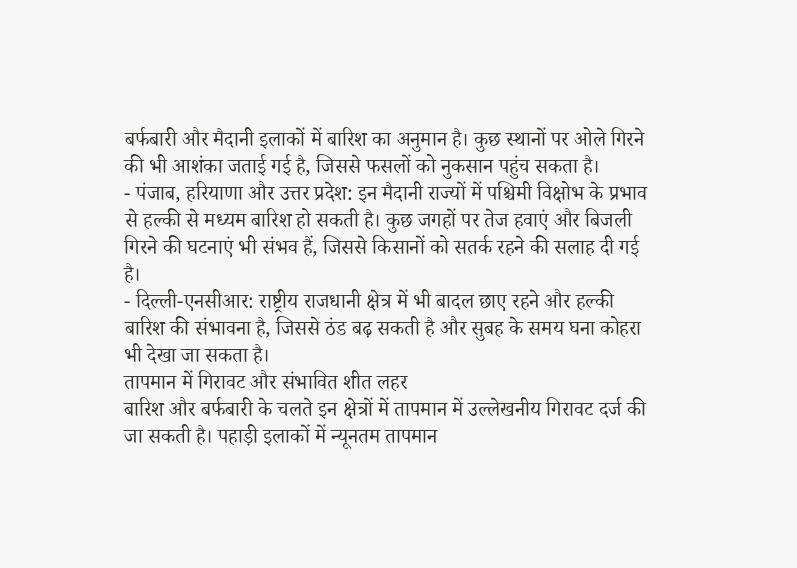बर्फबारी और मैदानी इलाकों में बारिश का अनुमान है। कुछ स्थानों पर ओले गिरने की भी आशंका जताई गई है, जिससे फसलों को नुकसान पहुंच सकता है।
- पंजाब, हरियाणा और उत्तर प्रदेश: इन मैदानी राज्यों में पश्चिमी विक्षोभ के प्रभाव से हल्की से मध्यम बारिश हो सकती है। कुछ जगहों पर तेज हवाएं और बिजली गिरने की घटनाएं भी संभव हैं, जिससे किसानों को सतर्क रहने की सलाह दी गई है।
- दिल्ली-एनसीआर: राष्ट्रीय राजधानी क्षेत्र में भी बादल छाए रहने और हल्की बारिश की संभावना है, जिससे ठंड बढ़ सकती है और सुबह के समय घना कोहरा भी देखा जा सकता है।
तापमान में गिरावट और संभावित शीत लहर
बारिश और बर्फबारी के चलते इन क्षेत्रों में तापमान में उल्लेखनीय गिरावट दर्ज की जा सकती है। पहाड़ी इलाकों में न्यूनतम तापमान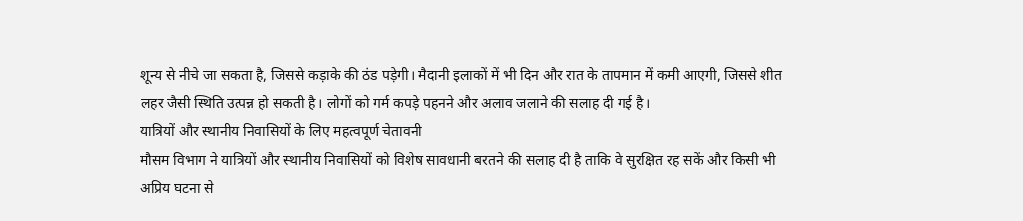शून्य से नीचे जा सकता है, जिससे कड़ाके की ठंड पड़ेगी। मैदानी इलाकों में भी दिन और रात के तापमान में कमी आएगी, जिससे शीत लहर जैसी स्थिति उत्पन्न हो सकती है। लोगों को गर्म कपड़े पहनने और अलाव जलाने की सलाह दी गई है।
यात्रियों और स्थानीय निवासियों के लिए महत्वपूर्ण चेतावनी
मौसम विभाग ने यात्रियों और स्थानीय निवासियों को विशेष सावधानी बरतने की सलाह दी है ताकि वे सुरक्षित रह सकें और किसी भी अप्रिय घटना से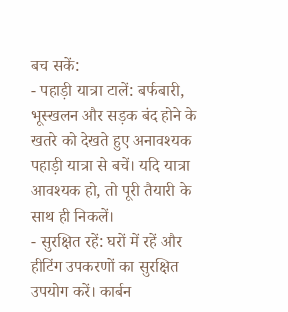बच सकें:
- पहाड़ी यात्रा टालें: बर्फबारी, भूस्खलन और सड़क बंद होने के खतरे को देखते हुए अनावश्यक पहाड़ी यात्रा से बचें। यदि यात्रा आवश्यक हो, तो पूरी तैयारी के साथ ही निकलें।
- सुरक्षित रहें: घरों में रहें और हीटिंग उपकरणों का सुरक्षित उपयोग करें। कार्बन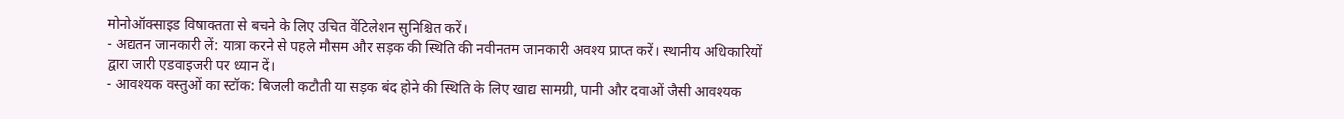मोनोऑक्साइड विषाक्तता से बचने के लिए उचित वेंटिलेशन सुनिश्चित करें।
- अद्यतन जानकारी लें: यात्रा करने से पहले मौसम और सड़क की स्थिति की नवीनतम जानकारी अवश्य प्राप्त करें। स्थानीय अधिकारियों द्वारा जारी एडवाइजरी पर ध्यान दें।
- आवश्यक वस्तुओं का स्टॉक: बिजली कटौती या सड़क बंद होने की स्थिति के लिए खाद्य सामग्री, पानी और दवाओं जैसी आवश्यक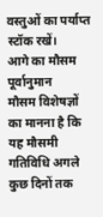वस्तुओं का पर्याप्त स्टॉक रखें।
आगे का मौसम पूर्वानुमान
मौसम विशेषज्ञों का मानना है कि यह मौसमी गतिविधि अगले कुछ दिनों तक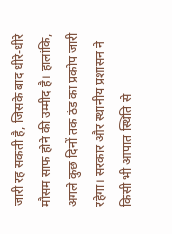जारी रह सकती है, जिसके बाद धीरे-धीरे मौसम साफ होने की उम्मीद है। हालांकि, अगले कुछ दिनों तक ठंड का प्रकोप जारी रहेगा। सरकार और स्थानीय प्रशासन ने किसी भी आपात स्थिति से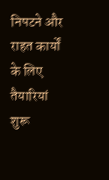निपटने और राहत कार्यों के लिए तैयारियां शुरू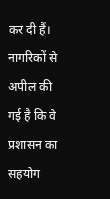कर दी हैं। नागरिकों से अपील की गई है कि वे प्रशासन का सहयोग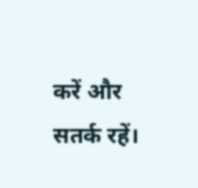करें और सतर्क रहें।